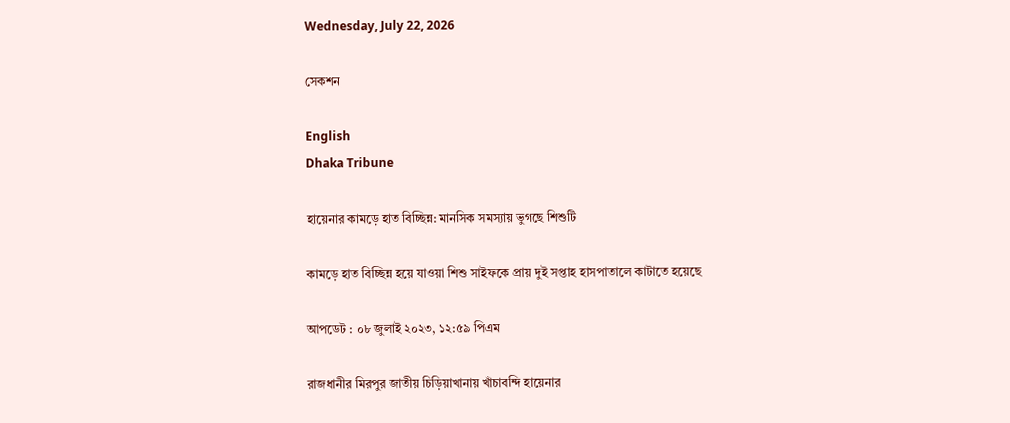Wednesday, July 22, 2026

সেকশন

English
Dhaka Tribune

হায়েনার কামড়ে হাত বিচ্ছিন্ন: মানসিক সমস্যায় ভুগছে শিশুটি

কামড়ে হাত বিচ্ছিন্ন হয়ে যাওয়া শিশু সাইফকে প্রায় দুই সপ্তাহ হাসপাতালে কাটাতে হয়েছে

আপডেট : ০৮ জুলাই ২০২৩, ১২:৫৯ পিএম

রাজধানীর মিরপুর জাতীয় চিড়িয়াখানায় খাঁচাবন্দি হায়েনার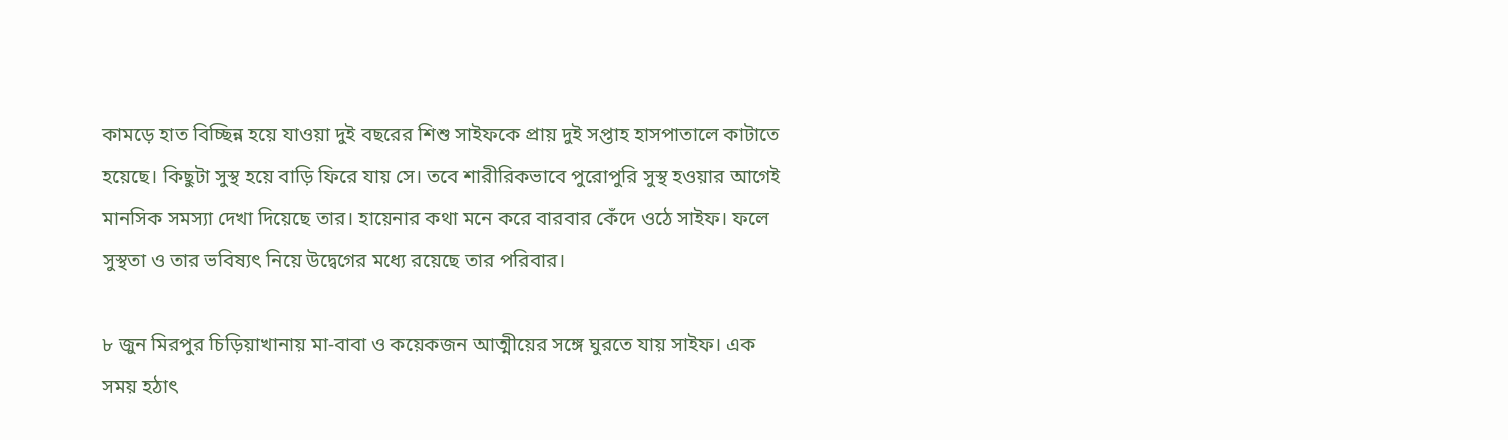কামড়ে হাত বিচ্ছিন্ন হয়ে যাওয়া দুই বছরের শিশু সাইফকে প্রায় দুই সপ্তাহ হাসপাতালে কাটাতে হয়েছে। কিছুটা সুস্থ হয়ে বাড়ি ফিরে যায় সে। তবে শারীরিকভাবে পুরোপুরি সুস্থ হওয়ার আগেই মানসিক সমস্যা দেখা দিয়েছে তার। হায়েনার কথা মনে করে বারবার কেঁদে ওঠে সাইফ। ফলে সুস্থতা ও তার ভবিষ্যৎ নিয়ে উদ্বেগের মধ্যে রয়েছে তার পরিবার।

৮ জুন মিরপুর চিড়িয়াখানায় মা-বাবা ও কয়েকজন আত্মীয়ের সঙ্গে ঘুরতে যায় সাইফ। এক সময় হঠাৎ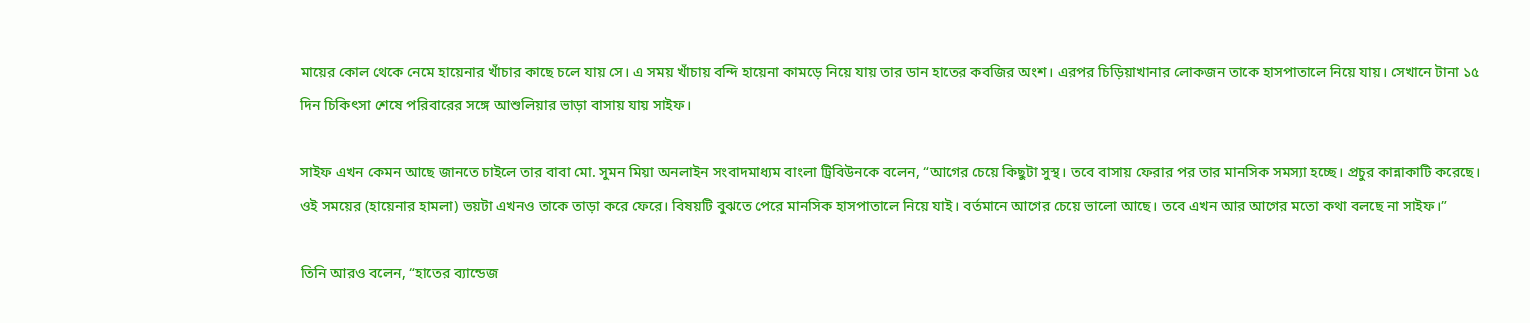মায়ের কোল থেকে নেমে হায়েনার খাঁচার কাছে চলে যায় সে। এ সময় খাঁচায় বন্দি হায়েনা কামড়ে নিয়ে যায় তার ডান হাতের কবজির অংশ। এরপর চিড়িয়াখানার লোকজন তাকে হাসপাতালে নিয়ে যায়। সেখানে টানা ১৫ দিন চিকিৎসা শেষে পরিবারের সঙ্গে আশুলিয়ার ভাড়া বাসায় যায় সাইফ।

সাইফ এখন কেমন আছে জানতে চাইলে তার বাবা মো. সুমন মিয়া অনলাইন সংবাদমাধ্যম বাংলা ট্রিবিউনকে বলেন, “আগের চেয়ে কিছুটা সুস্থ। তবে বাসায় ফেরার পর তার মানসিক সমস্যা হচ্ছে। প্রচুর কান্নাকাটি করেছে। ওই সময়ের (হায়েনার হামলা) ভয়টা এখনও তাকে তাড়া করে ফেরে। বিষয়টি বুঝতে পেরে মানসিক হাসপাতালে নিয়ে যাই। বর্তমানে আগের চেয়ে ভালো আছে। তবে এখন আর আগের মতো কথা বলছে না সাইফ।”

তিনি আরও বলেন, “হাতের ব্যান্ডেজ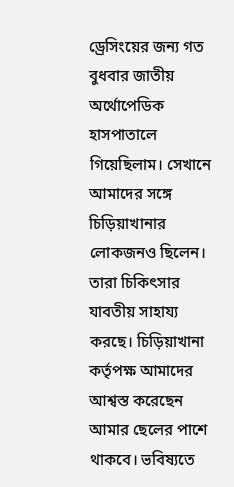ড্রেসিংয়ের জন্য গত বুধবার জাতীয় অর্থোপেডিক হাসপাতালে গিয়েছিলাম। সেখানে আমাদের সঙ্গে চিড়িয়াখানার লোকজনও ছিলেন। তারা চিকিৎসার যাবতীয় সাহায্য করছে। চিড়িয়াখানা কর্তৃপক্ষ আমাদের আশ্বস্ত করেছেন আমার ছেলের পাশে থাকবে। ভবিষ্যতে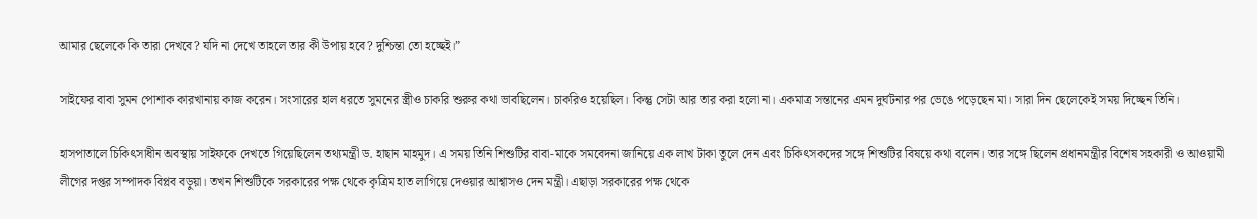আমার ছেলেকে কি তারা দেখবে? যদি না দেখে তাহলে তার কী উপায় হবে? দুশ্চিন্তা তো হচ্ছেই।”

সাইফের বাবা সুমন পোশাক কারখানায় কাজ করেন। সংসারের হাল ধরতে সুমনের স্ত্রীও চাকরি শুরুর কথা ভাবছিলেন। চাকরিও হয়েছিল। কিন্তু সেটা আর তার করা হলো না। একমাত্র সন্তানের এমন দুর্ঘটনার পর ভেঙে পড়েছেন মা। সারা দিন ছেলেকেই সময় দিচ্ছেন তিনি।

হাসপাতালে চিকিৎসাধীন অবস্থায় সাইফকে দেখতে গিয়েছিলেন তথ্যমন্ত্রী ড. হাছান মাহমুদ। এ সময় তিনি শিশুটির বাবা-মাকে সমবেদনা জানিয়ে এক লাখ টাকা তুলে দেন এবং চিকিৎসকদের সঙ্গে শিশুটির বিষয়ে কথা বলেন। তার সঙ্গে ছিলেন প্রধানমন্ত্রীর বিশেষ সহকারী ও আওয়ামী লীগের দপ্তর সম্পাদক বিপ্লব বড়ুয়া। তখন শিশুটিকে সরকারের পক্ষ থেকে কৃত্রিম হাত লাগিয়ে দেওয়ার আশ্বাসও দেন মন্ত্রী। এছাড়া সরকারের পক্ষ থেকে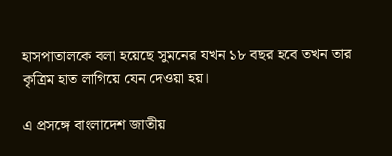হাসপাতালকে বলা হয়েছে সুমনের যখন ১৮ বছর হবে তখন তার কৃত্রিম হাত লাগিয়ে যেন দেওয়া হয়।

এ প্রসঙ্গে বাংলাদেশ জাতীয়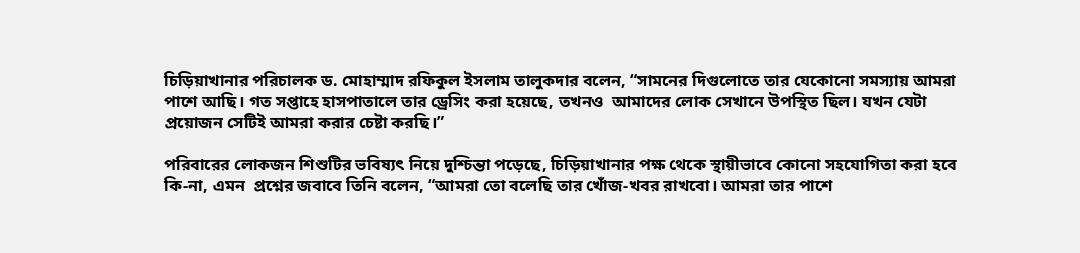চিড়িয়াখানার পরিচালক ড. মোহাম্মাদ রফিকুল ইসলাম তালুকদার বলেন, “সামনের দিগুলোতে তার যেকোনো সমস্যায় আমরা পাশে আছি। গত সপ্তাহে হাসপাতালে তার ড্রেসিং করা হয়েছে, তখনও  আমাদের লোক সেখানে উপস্থিত ছিল। যখন যেটা প্রয়োজন সেটিই আমরা করার চেষ্টা করছি।”

পরিবারের লোকজন শিশুটির ভবিষ্যৎ নিয়ে দুশ্চিন্তা পড়েছে, চিড়িয়াখানার পক্ষ থেকে স্থায়ীভাবে কোনো সহযোগিতা করা হবে কি-না, এমন  প্রশ্নের জবাবে তিনি বলেন, “আমরা তো বলেছি তার খোঁজ-খবর রাখবো। আমরা তার পাশে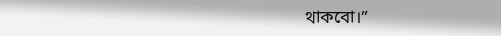থাকবো।”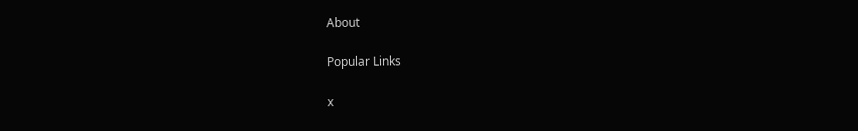About

Popular Links

x